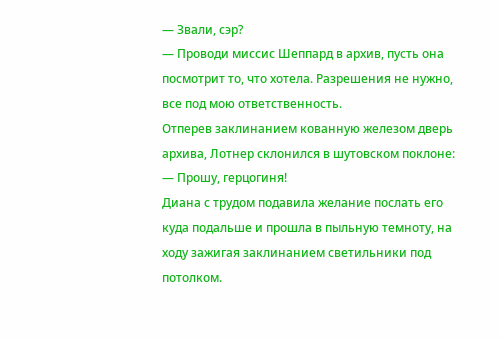— Звали, сэр?
— Проводи миссис Шеппард в архив, пусть она посмотрит то, что хотела. Разрешения не нужно, все под мою ответственность.
Отперев заклинанием кованную железом дверь архива, Лотнер склонился в шутовском поклоне:
— Прошу, герцогиня!
Диана с трудом подавила желание послать его куда подальше и прошла в пыльную темноту, на ходу зажигая заклинанием светильники под потолком.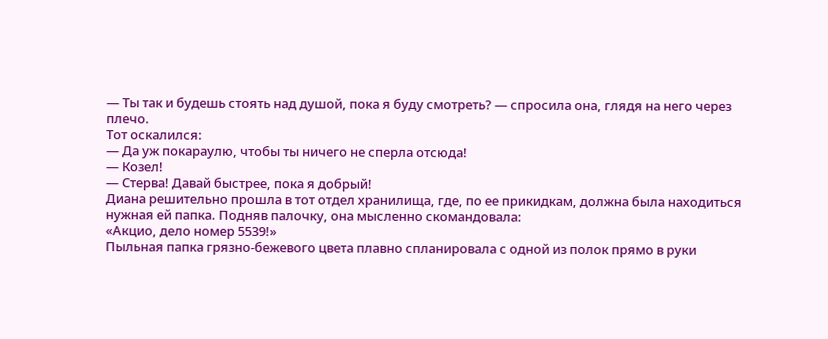— Ты так и будешь стоять над душой, пока я буду смотреть? — спросила она, глядя на него через плечо.
Тот оскалился:
— Да уж покараулю, чтобы ты ничего не сперла отсюда!
— Козел!
— Стерва! Давай быстрее, пока я добрый!
Диана решительно прошла в тот отдел хранилища, где, по ее прикидкам, должна была находиться нужная ей папка. Подняв палочку, она мысленно скомандовала:
«Акцио, дело номер 5539!»
Пыльная папка грязно-бежевого цвета плавно спланировала с одной из полок прямо в руки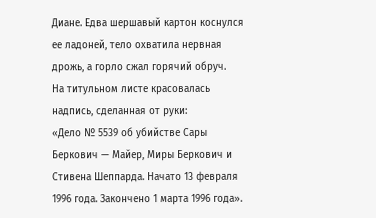Диане. Едва шершавый картон коснулся ее ладоней, тело охватила нервная дрожь, а горло сжал горячий обруч.
На титульном листе красовалась надпись, сделанная от руки:
«Дело № 5539 об убийстве Сары Беркович — Майер, Миры Беркович и Стивена Шеппарда. Начато 13 февраля 1996 года. Закончено 1 марта 1996 года».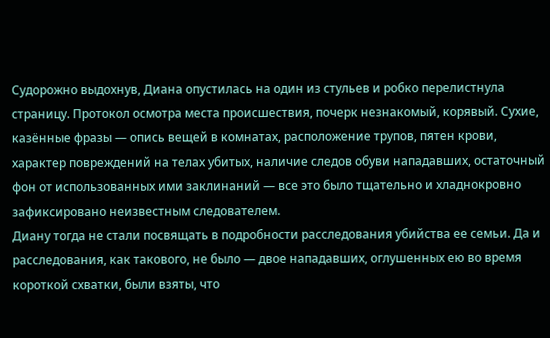Судорожно выдохнув, Диана опустилась на один из стульев и робко перелистнула страницу. Протокол осмотра места происшествия, почерк незнакомый, корявый. Сухие, казённые фразы — опись вещей в комнатах, расположение трупов, пятен крови, характер повреждений на телах убитых, наличие следов обуви нападавших, остаточный фон от использованных ими заклинаний — все это было тщательно и хладнокровно зафиксировано неизвестным следователем.
Диану тогда не стали посвящать в подробности расследования убийства ее семьи. Да и расследования, как такового, не было — двое нападавших, оглушенных ею во время короткой схватки, были взяты, что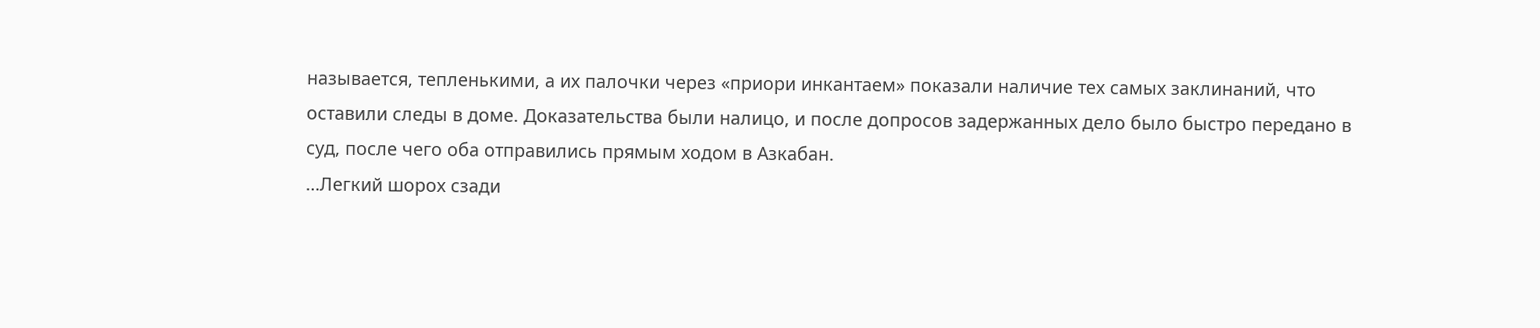называется, тепленькими, а их палочки через «приори инкантаем» показали наличие тех самых заклинаний, что оставили следы в доме. Доказательства были налицо, и после допросов задержанных дело было быстро передано в суд, после чего оба отправились прямым ходом в Азкабан.
…Легкий шорох сзади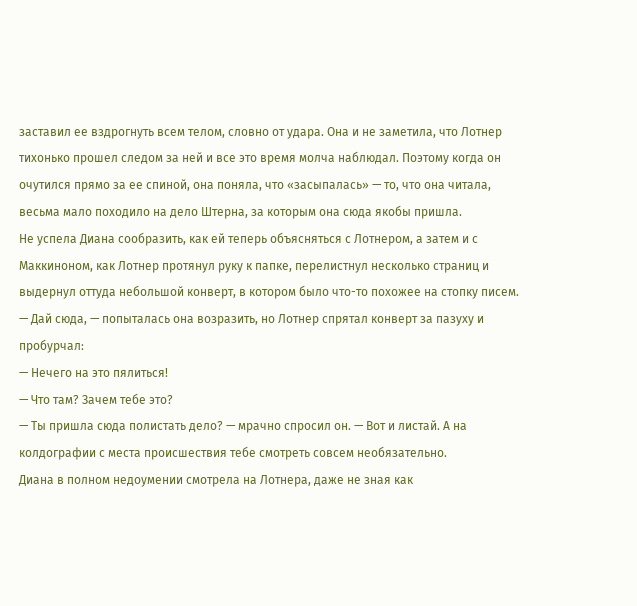заставил ее вздрогнуть всем телом, словно от удара. Она и не заметила, что Лотнер тихонько прошел следом за ней и все это время молча наблюдал. Поэтому когда он очутился прямо за ее спиной, она поняла, что «засыпалась» — то, что она читала, весьма мало походило на дело Штерна, за которым она сюда якобы пришла.
Не успела Диана сообразить, как ей теперь объясняться с Лотнером, а затем и с Маккиноном, как Лотнер протянул руку к папке, перелистнул несколько страниц и выдернул оттуда небольшой конверт, в котором было что-то похожее на стопку писем.
— Дай сюда, — попыталась она возразить, но Лотнер спрятал конверт за пазуху и пробурчал:
— Нечего на это пялиться!
— Что там? Зачем тебе это?
— Ты пришла сюда полистать дело? — мрачно спросил он. — Вот и листай. А на колдографии с места происшествия тебе смотреть совсем необязательно.
Диана в полном недоумении смотрела на Лотнера, даже не зная как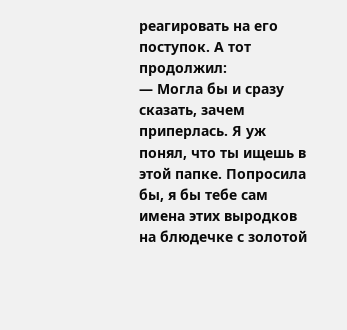реагировать на его поступок. А тот продолжил:
— Могла бы и сразу сказать, зачем приперлась. Я уж понял, что ты ищешь в этой папке. Попросила бы, я бы тебе сам имена этих выродков на блюдечке с золотой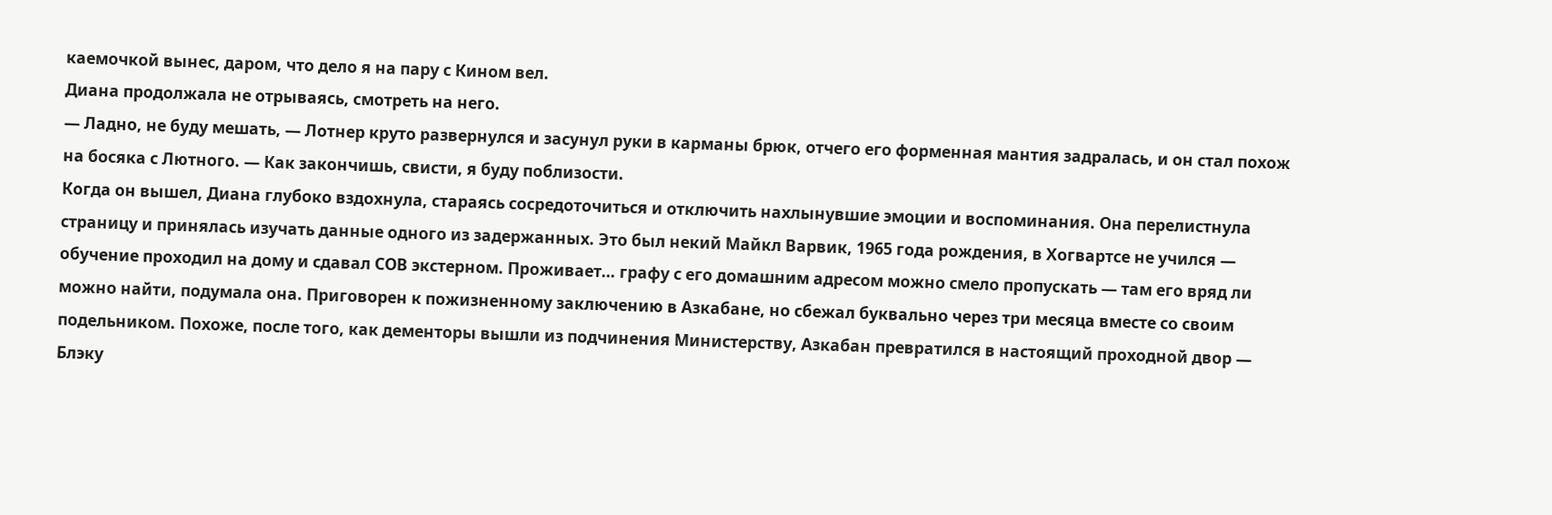каемочкой вынес, даром, что дело я на пару с Кином вел.
Диана продолжала не отрываясь, смотреть на него.
— Ладно, не буду мешать, — Лотнер круто развернулся и засунул руки в карманы брюк, отчего его форменная мантия задралась, и он стал похож на босяка с Лютного. — Как закончишь, свисти, я буду поблизости.
Когда он вышел, Диана глубоко вздохнула, стараясь сосредоточиться и отключить нахлынувшие эмоции и воспоминания. Она перелистнула страницу и принялась изучать данные одного из задержанных. Это был некий Майкл Варвик, 1965 года рождения, в Хогвартсе не учился — обучение проходил на дому и сдавал СОВ экстерном. Проживает… графу с его домашним адресом можно смело пропускать — там его вряд ли можно найти, подумала она. Приговорен к пожизненному заключению в Азкабане, но сбежал буквально через три месяца вместе со своим подельником. Похоже, после того, как дементоры вышли из подчинения Министерству, Азкабан превратился в настоящий проходной двор — Блэку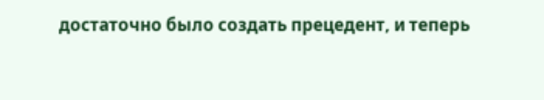достаточно было создать прецедент, и теперь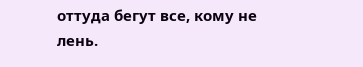оттуда бегут все, кому не лень.